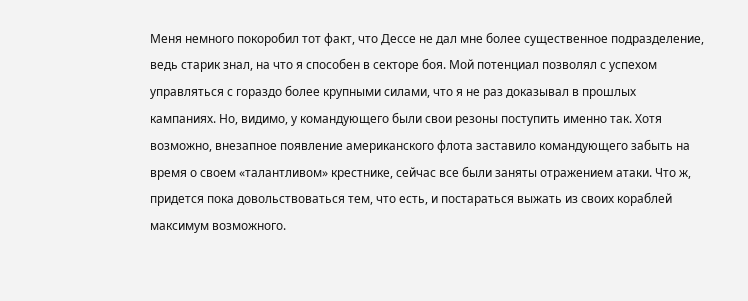Меня немного покоробил тот факт, что Дессе не дал мне более существенное подразделение, ведь старик знал, на что я способен в секторе боя. Мой потенциал позволял с успехом управляться с гораздо более крупными силами, что я не раз доказывал в прошлых кампаниях. Но, видимо, у командующего были свои резоны поступить именно так. Хотя возможно, внезапное появление американского флота заставило командующего забыть на время о своем «талантливом» крестнике, сейчас все были заняты отражением атаки. Что ж, придется пока довольствоваться тем, что есть, и постараться выжать из своих кораблей максимум возможного.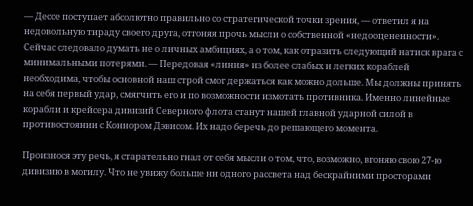— Дессе поступает абсолютно правильно со стратегической точки зрения, — ответил я на недовольную тираду своего друга, отгоняя прочь мысли о собственной «недооцененности». Сейчас следовало думать не о личных амбициях, а о том, как отразить следующий натиск врага с минимальными потерями. — Передовая «линия» из более слабых и легких кораблей необходима, чтобы основной наш строй смог держаться как можно дольше. Мы должны принять на себя первый удар, смягчить его и по возможности измотать противника. Именно линейные корабли и крейсера дивизий Северного флота станут нашей главной ударной силой в противостоянии с Коннором Дэвисом. Их надо беречь до решающего момента.

Произнося эту речь, я старательно гнал от себя мысли о том, что, возможно, вгоняю свою 27-ю дивизию в могилу. Что не увижу больше ни одного рассвета над бескрайними просторами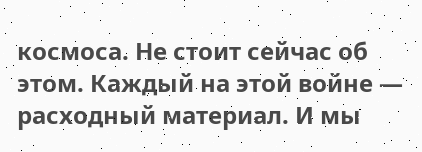космоса. Не стоит сейчас об этом. Каждый на этой войне — расходный материал. И мы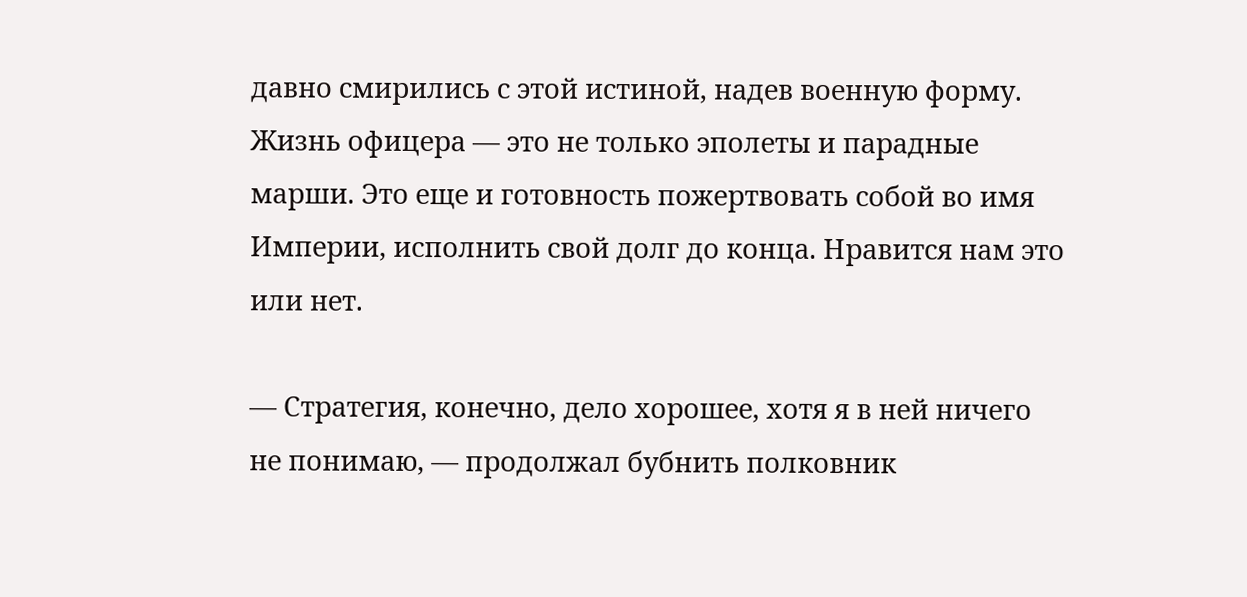давно смирились с этой истиной, надев военную форму. Жизнь офицера — это не только эполеты и парадные марши. Это еще и готовность пожертвовать собой во имя Империи, исполнить свой долг до конца. Нравится нам это или нет.

— Стратегия, конечно, дело хорошее, хотя я в ней ничего не понимаю, — продолжал бубнить полковник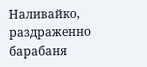Наливайко, раздраженно барабаня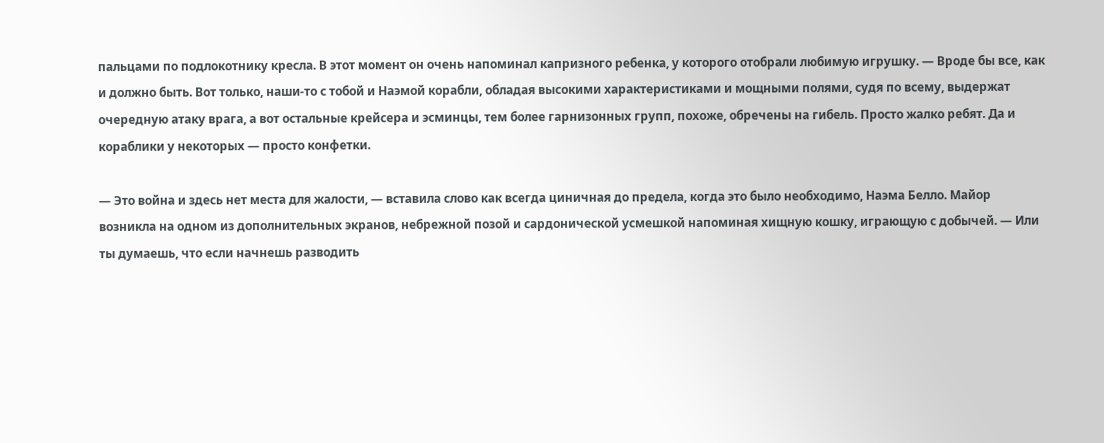пальцами по подлокотнику кресла. В этот момент он очень напоминал капризного ребенка, у которого отобрали любимую игрушку. — Вроде бы все, как и должно быть. Вот только, наши-то с тобой и Наэмой корабли, обладая высокими характеристиками и мощными полями, судя по всему, выдержат очередную атаку врага, а вот остальные крейсера и эсминцы, тем более гарнизонных групп, похоже, обречены на гибель. Просто жалко ребят. Да и кораблики у некоторых — просто конфетки.

— Это война и здесь нет места для жалости, — вставила слово как всегда циничная до предела, когда это было необходимо, Наэма Белло. Майор возникла на одном из дополнительных экранов, небрежной позой и сардонической усмешкой напоминая хищную кошку, играющую с добычей. — Или ты думаешь, что если начнешь разводить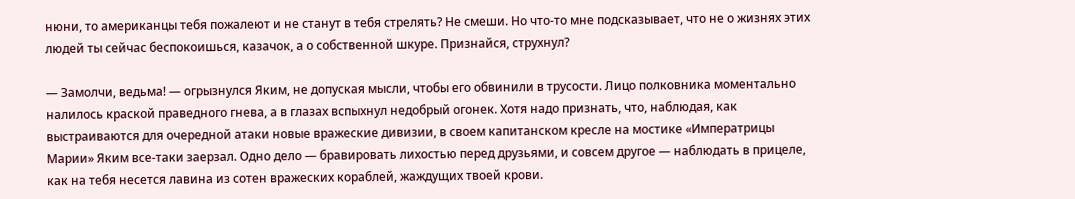нюни, то американцы тебя пожалеют и не станут в тебя стрелять? Не смеши. Но что-то мне подсказывает, что не о жизнях этих людей ты сейчас беспокоишься, казачок, а о собственной шкуре. Признайся, струхнул?

— Замолчи, ведьма! — огрызнулся Яким, не допуская мысли, чтобы его обвинили в трусости. Лицо полковника моментально налилось краской праведного гнева, а в глазах вспыхнул недобрый огонек. Хотя надо признать, что, наблюдая, как выстраиваются для очередной атаки новые вражеские дивизии, в своем капитанском кресле на мостике «Императрицы Марии» Яким все-таки заерзал. Одно дело — бравировать лихостью перед друзьями, и совсем другое — наблюдать в прицеле, как на тебя несется лавина из сотен вражеских кораблей, жаждущих твоей крови.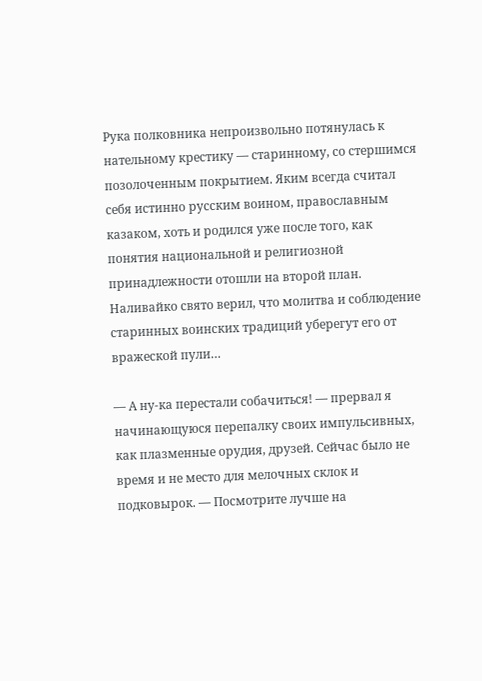Рука полковника непроизвольно потянулась к нательному крестику — старинному, со стершимся позолоченным покрытием. Яким всегда считал себя истинно русским воином, православным казаком, хоть и родился уже после того, как понятия национальной и религиозной принадлежности отошли на второй план. Наливайко свято верил, что молитва и соблюдение старинных воинских традиций уберегут его от вражеской пули…

— А ну-ка перестали собачиться! — прервал я начинающуюся перепалку своих импульсивных, как плазменные орудия, друзей. Сейчас было не время и не место для мелочных склок и подковырок. — Посмотрите лучше на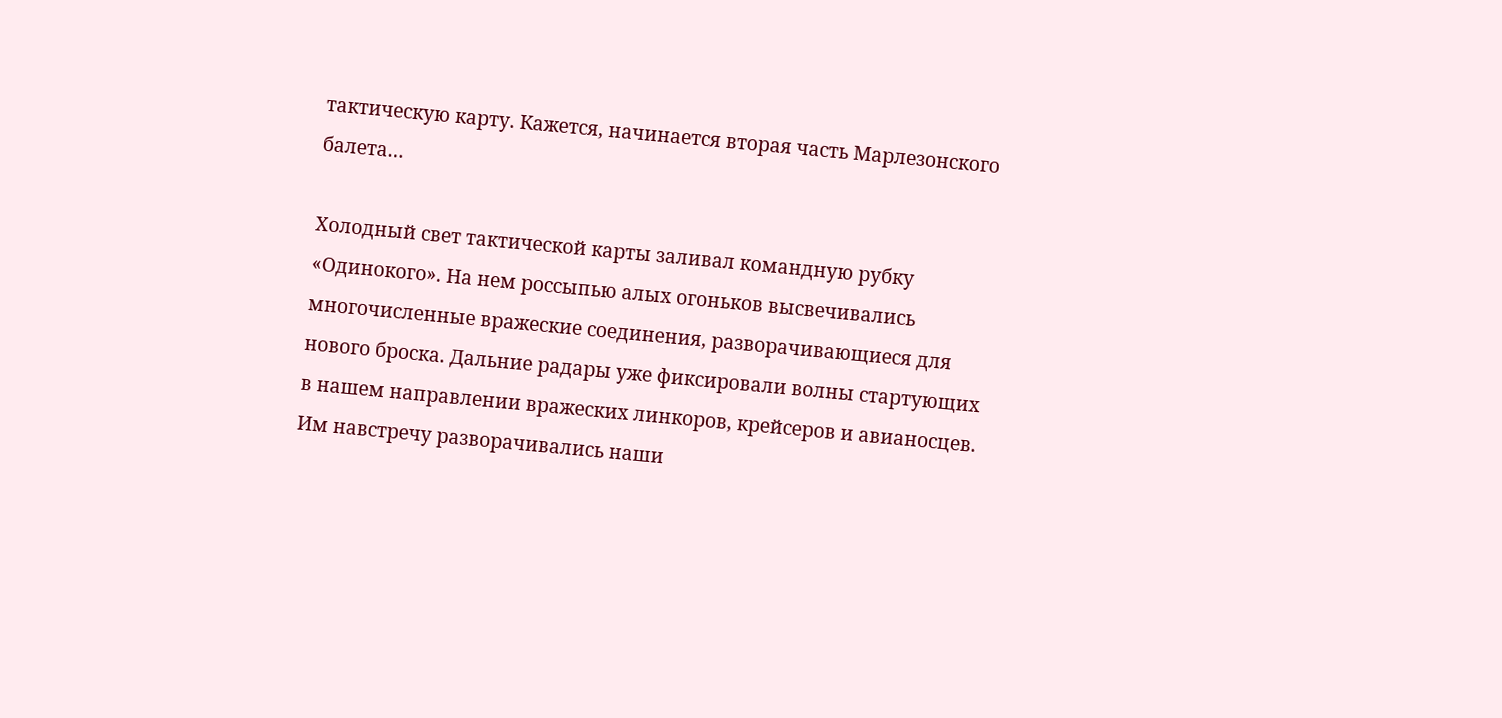тактическую карту. Кажется, начинается вторая часть Марлезонского балета…

Холодный свет тактической карты заливал командную рубку «Одинокого». На нем россыпью алых огоньков высвечивались многочисленные вражеские соединения, разворачивающиеся для нового броска. Дальние радары уже фиксировали волны стартующих в нашем направлении вражеских линкоров, крейсеров и авианосцев. Им навстречу разворачивались наши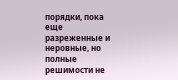порядки, пока еще разреженные и неровные, но полные решимости не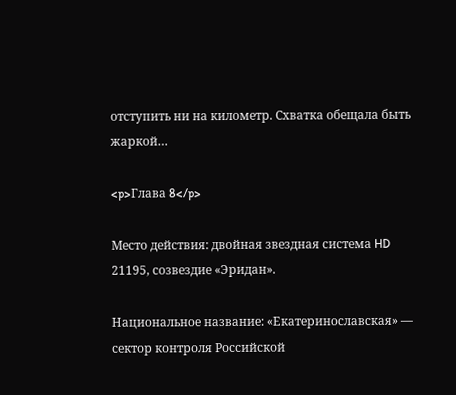отступить ни на километр. Схватка обещала быть жаркой…

<p>Глава 8</p>

Место действия: двойная звездная система HD 21195, созвездие «Эридан».

Национальное название: «Екатеринославская» — сектор контроля Российской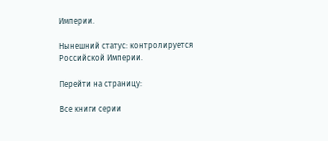Империи.

Нынешний статус: контролируется Российской Империи.

Перейти на страницу:

Все книги серии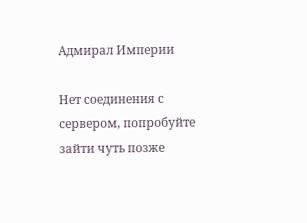Адмирал Империи

Нет соединения с сервером, попробуйте зайти чуть позже